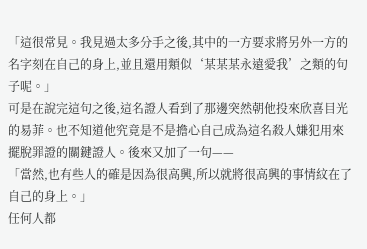「這很常見。我見過太多分手之後,其中的一方要求將另外一方的名字刻在自己的身上,並且還用類似‘某某某永遠愛我’之類的句子呢。」
可是在說完這句之後,這名證人看到了那邊突然朝他投來欣喜目光的易菲。也不知道他究竟是不是擔心自己成為這名殺人嫌犯用來擺脫罪證的關鍵證人。後來又加了一句——
「當然,也有些人的確是因為很高興,所以就將很高興的事情紋在了自己的身上。」
任何人都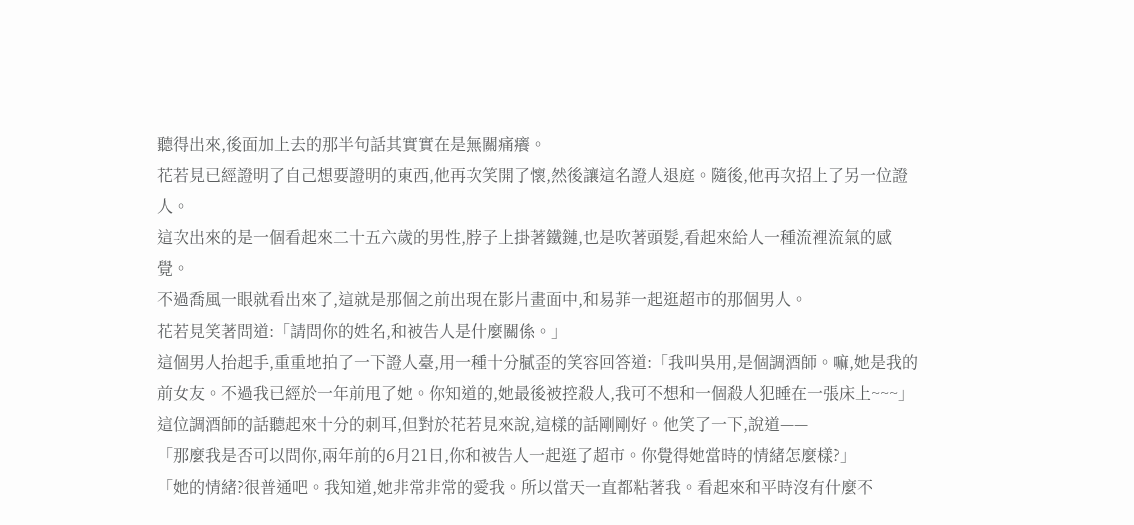聽得出來,後面加上去的那半句話其實實在是無關痛癢。
花若見已經證明了自己想要證明的東西,他再次笑開了懷,然後讓這名證人退庭。隨後,他再次招上了另一位證人。
這次出來的是一個看起來二十五六歲的男性,脖子上掛著鐵鏈,也是吹著頭髮,看起來給人一種流裡流氣的感覺。
不過喬風一眼就看出來了,這就是那個之前出現在影片畫面中,和易菲一起逛超市的那個男人。
花若見笑著問道:「請問你的姓名,和被告人是什麼關係。」
這個男人抬起手,重重地拍了一下證人臺,用一種十分膩歪的笑容回答道:「我叫吳用,是個調酒師。嘛,她是我的前女友。不過我已經於一年前甩了她。你知道的,她最後被控殺人,我可不想和一個殺人犯睡在一張床上~~~」
這位調酒師的話聽起來十分的刺耳,但對於花若見來說,這樣的話剛剛好。他笑了一下,說道——
「那麼我是否可以問你,兩年前的6月21日,你和被告人一起逛了超市。你覺得她當時的情緒怎麼樣?」
「她的情緒?很普通吧。我知道,她非常非常的愛我。所以當天一直都粘著我。看起來和平時沒有什麼不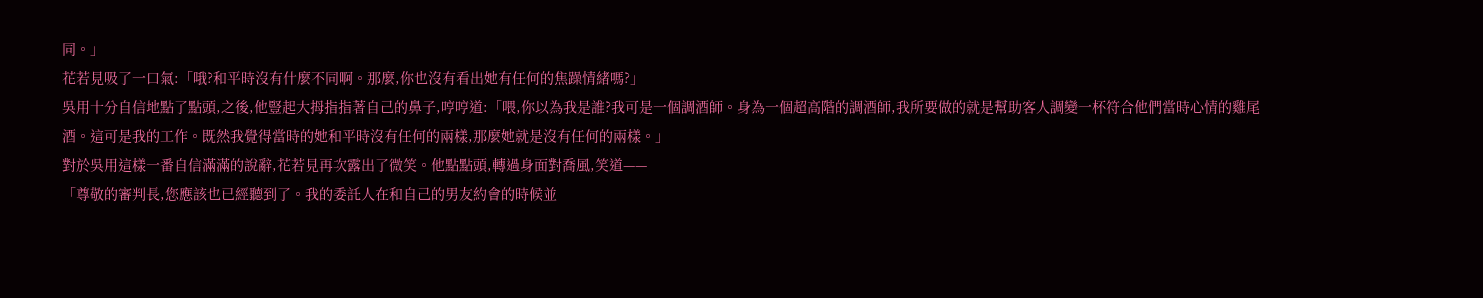同。」
花若見吸了一口氣:「哦?和平時沒有什麼不同啊。那麼,你也沒有看出她有任何的焦躁情緒嗎?」
吳用十分自信地點了點頭,之後,他豎起大拇指指著自己的鼻子,哼哼道:「喂,你以為我是誰?我可是一個調酒師。身為一個超高階的調酒師,我所要做的就是幫助客人調變一杯符合他們當時心情的雞尾酒。這可是我的工作。既然我覺得當時的她和平時沒有任何的兩樣,那麼她就是沒有任何的兩樣。」
對於吳用這樣一番自信滿滿的說辭,花若見再次露出了微笑。他點點頭,轉過身面對喬風,笑道——
「尊敬的審判長,您應該也已經聽到了。我的委託人在和自己的男友約會的時候並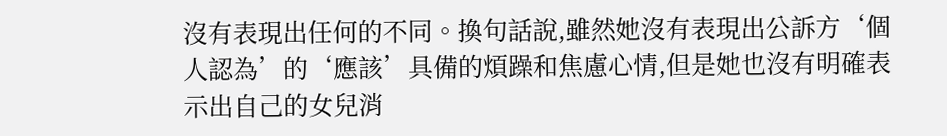沒有表現出任何的不同。換句話說,雖然她沒有表現出公訴方‘個人認為’的‘應該’具備的煩躁和焦慮心情,但是她也沒有明確表示出自己的女兒消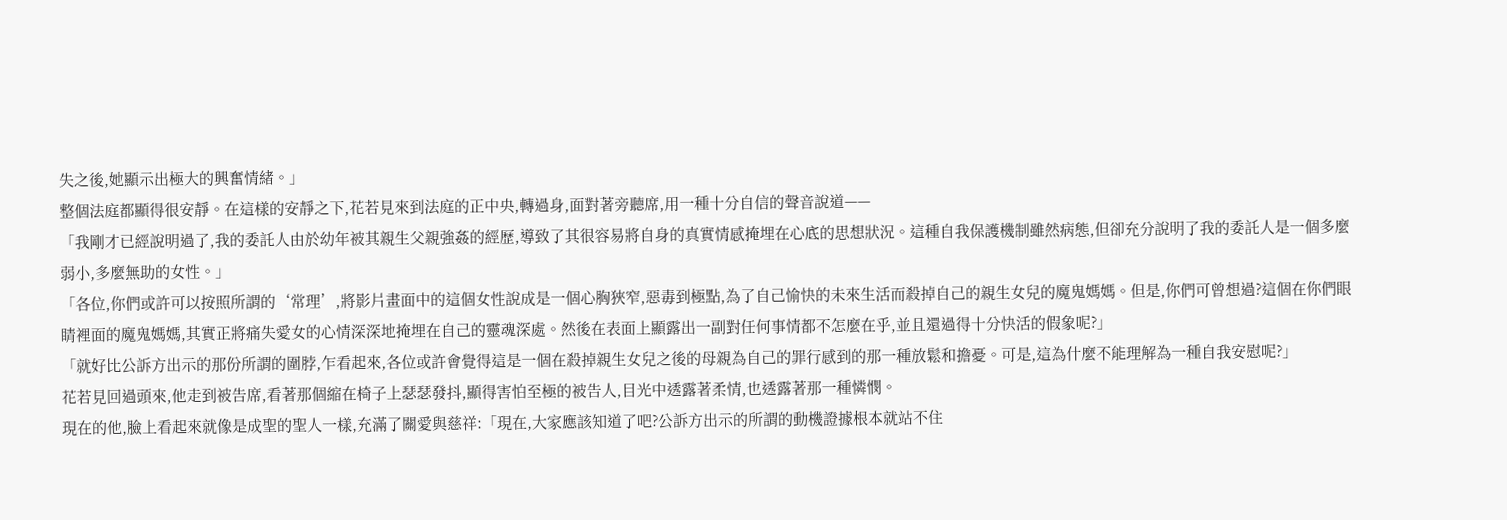失之後,她顯示出極大的興奮情緒。」
整個法庭都顯得很安靜。在這樣的安靜之下,花若見來到法庭的正中央,轉過身,面對著旁聽席,用一種十分自信的聲音說道——
「我剛才已經說明過了,我的委託人由於幼年被其親生父親強姦的經歷,導致了其很容易將自身的真實情感掩埋在心底的思想狀況。這種自我保護機制雖然病態,但卻充分說明了我的委託人是一個多麼弱小,多麼無助的女性。」
「各位,你們或許可以按照所謂的‘常理’,將影片畫面中的這個女性說成是一個心胸狹窄,惡毒到極點,為了自己愉快的未來生活而殺掉自己的親生女兒的魔鬼媽媽。但是,你們可曾想過?這個在你們眼睛裡面的魔鬼媽媽,其實正將痛失愛女的心情深深地掩埋在自己的靈魂深處。然後在表面上顯露出一副對任何事情都不怎麼在乎,並且還過得十分快活的假象呢?」
「就好比公訴方出示的那份所謂的圍脖,乍看起來,各位或許會覺得這是一個在殺掉親生女兒之後的母親為自己的罪行感到的那一種放鬆和擔憂。可是,這為什麼不能理解為一種自我安慰呢?」
花若見回過頭來,他走到被告席,看著那個縮在椅子上瑟瑟發抖,顯得害怕至極的被告人,目光中透露著柔情,也透露著那一種憐憫。
現在的他,臉上看起來就像是成聖的聖人一樣,充滿了關愛與慈祥:「現在,大家應該知道了吧?公訴方出示的所謂的動機證據根本就站不住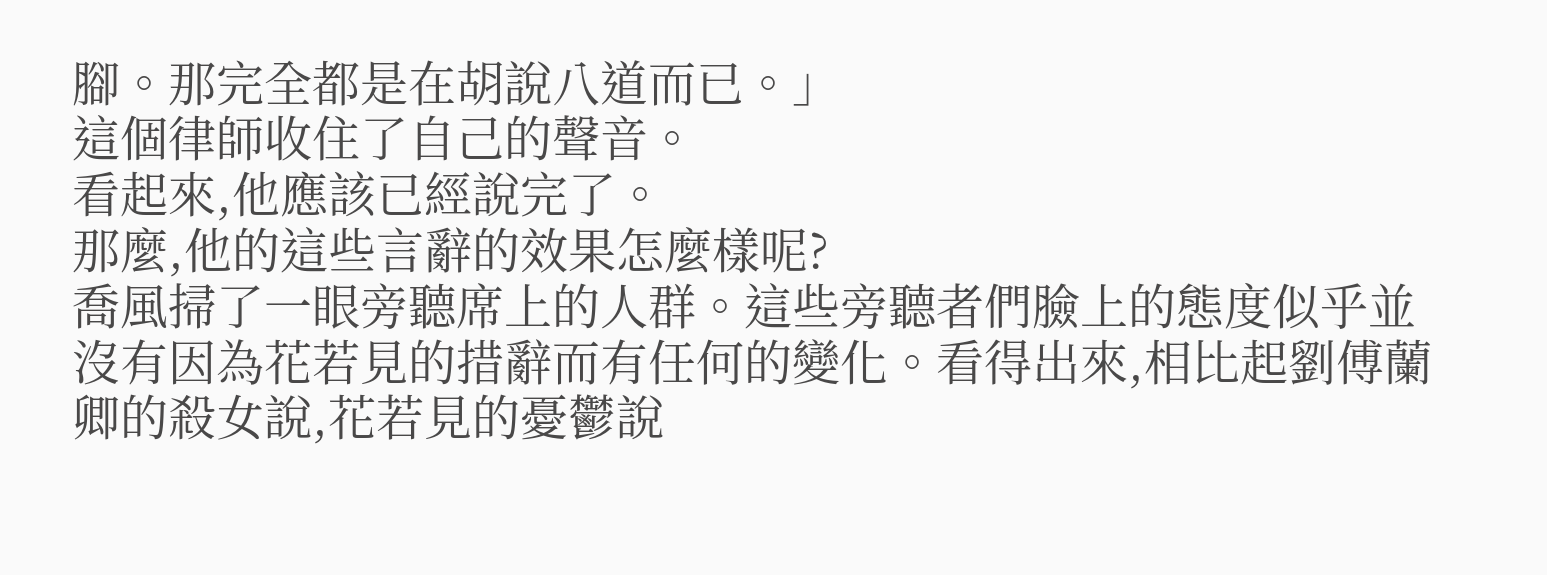腳。那完全都是在胡說八道而已。」
這個律師收住了自己的聲音。
看起來,他應該已經說完了。
那麼,他的這些言辭的效果怎麼樣呢?
喬風掃了一眼旁聽席上的人群。這些旁聽者們臉上的態度似乎並沒有因為花若見的措辭而有任何的變化。看得出來,相比起劉傅蘭卿的殺女說,花若見的憂鬱說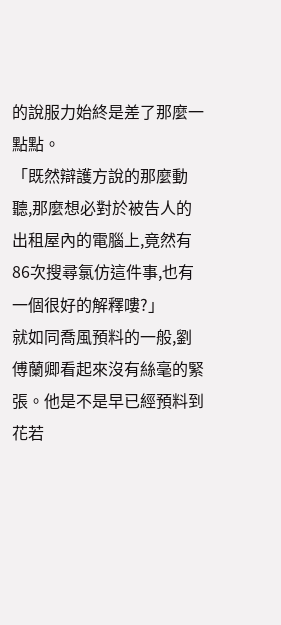的說服力始終是差了那麼一點點。
「既然辯護方說的那麼動聽,那麼想必對於被告人的出租屋內的電腦上,竟然有86次搜尋氯仿這件事,也有一個很好的解釋嘍?」
就如同喬風預料的一般,劉傅蘭卿看起來沒有絲毫的緊張。他是不是早已經預料到花若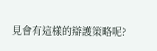見會有這樣的辯護策略呢?